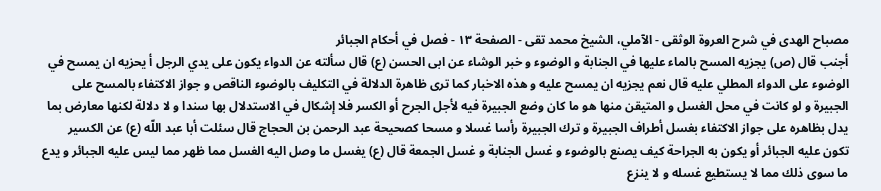مصباح الهدى في شرح العروة الوثقى - الآملي، الشيخ محمد تقى - الصفحة ١٣ - فصل في أحكام الجبائر
أجنب قال (ص) يجزيه المسح بالماء عليها في الجنابة و الوضوء و خبر الوشاء عن ابى الحسن (ع) قال سألته عن الدواء يكون على يدي الرجل أ يحزيه ان يمسح في الوضوء على الدواء المطلي عليه قال نعم يجزيه ان يمسح عليه و هذه الاخبار كما ترى ظاهرة الدلالة في التكليف بالوضوء الناقص و جواز الاكتفاء بالمسح على الجبيرة و لو كانت في محل الغسل و المتيقن منها هو ما كان وضع الجبيرة فيه لأجل الجرح أو الكسر فلا إشكال في الاستدلال بها سندا و لا دلالة لكنها معارض بما يدل بظاهره على جواز الاكتفاء بغسل أطراف الجبيرة و ترك الجبيرة رأسا غسلا و مسحا كصحيحة عبد الرحمن بن الحجاج قال سئلت أبا عبد اللّه (ع) عن الكسير تكون عليه الجبائر أو يكون به الجراحة كيف يصنع بالوضوء و غسل الجنابة و غسل الجمعة قال (ع) يغسل ما وصل اليه الغسل مما ظهر مما ليس عليه الجبائر و يدع ما سوى ذلك مما لا يستطيع غسله و لا ينزع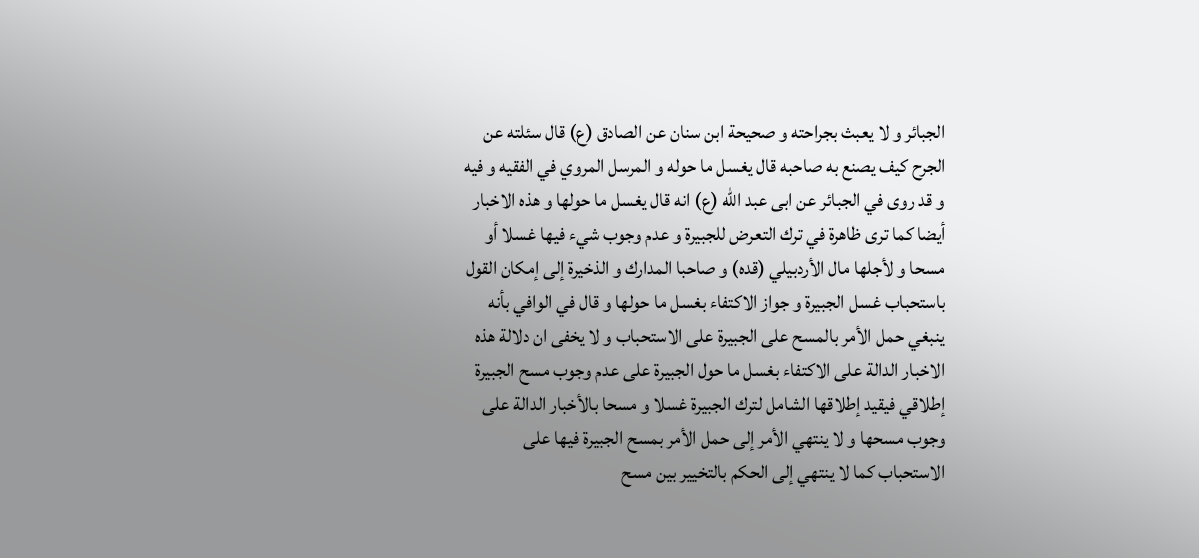الجبائر و لا يعبث بجراحته و صحيحة ابن سنان عن الصادق (ع) قال سئلته عن الجرح كيف يصنع به صاحبه قال يغسل ما حوله و المرسل المروي في الفقيه و فيه و قد روى في الجبائر عن ابى عبد اللّه (ع) انه قال يغسل ما حولها و هذه الاخبار أيضا كما ترى ظاهرة في ترك التعرض للجبيرة و عدم وجوب شيء فيها غسلا أو مسحا و لأجلها مال الأردبيلي (قده) و صاحبا المدارك و الذخيرة إلى إمكان القول باستحباب غسل الجبيرة و جواز الاكتفاء بغسل ما حولها و قال في الوافي بأنه ينبغي حمل الأمر بالمسح على الجبيرة على الاستحباب و لا يخفى ان دلالة هذه الاخبار الدالة على الاكتفاء بغسل ما حول الجبيرة على عدم وجوب مسح الجبيرة إطلاقي فيقيد إطلاقها الشامل لترك الجبيرة غسلا و مسحا بالأخبار الدالة على وجوب مسحها و لا ينتهي الأمر إلى حمل الأمر بمسح الجبيرة فيها على الاستحباب كما لا ينتهي إلى الحكم بالتخيير بين مسح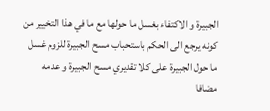الجبيرة و الاكتفاء بغسل ما حولها مع ما في هذا التخيير من كونه يرجع الى الحكم باستحباب مسح الجبيرة للزوم غسل ما حول الجبيرة على كلا تقديري مسح الجبيرة و عدمه مضافا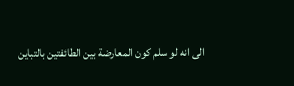الى انه لو سلم كون المعارضة بين الطائفتين بالتباين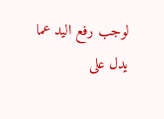لوجب رفع اليد عما يدل على